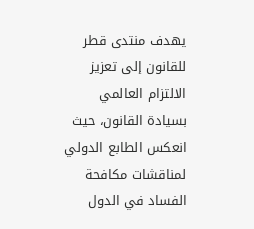يهدف منتدى قطر للقانون إلى تعزيز الالتزام العالمي بسيادة القانون، حيث انعكس الطابع الدولي لمناقشات مكافحة الفساد في الدول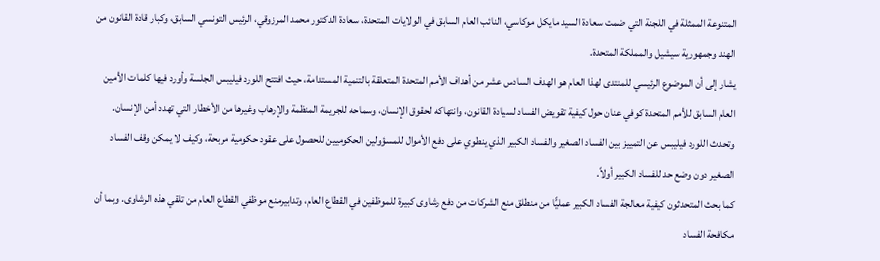المتنوعة الممثلة في اللجنة التي ضمت سعادة السيد مايكل موكاسي، النائب العام السابق في الولايات المتحدة، سعادة الدكتور محمد المرزوقي، الرئيس التونسي السابق، وكبار قادة القانون من الهند وجمهورية سيشيل والمملكة المتحدة.
يشار إلى أن الموضوع الرئيسي للمنتدى لهذا العام هو الهدف السادس عشر من أهداف الأمم المتحدة المتعلقة بالتنمية المستدامة، حيث افتتح اللورد فيليبس الجلسة وأورد فيها كلمات الأمين العام السابق للأمم المتحدة كوفي عنان حول كيفية تقويض الفساد لسيادة القانون، وانتهاكه لحقوق الإنسان، وسماحه للجريمة المنظمة والإرهاب وغيرها من الأخطار التي تهدد أمن الإنسان. وتحدث اللورد فيليبس عن التمييز بين الفساد الصغير والفساد الكبير الذي ينطوي على دفع الأموال للمسؤولين الحكوميين للحصول على عقود حكومية مربحة، وكيف لا يمكن وقف الفساد الصغير دون وضع حد للفساد الكبير أولاً.
كما بحث المتحدثون كيفية معالجة الفساد الكبير عمليًّا من منطلق منع الشركات من دفع رشاوى كبيرة للموظفين في القطاع العام، وتدابيرمنع موظفي القطاع العام من تلقي هذه الرشاوى. وبما أن مكافحة الفساد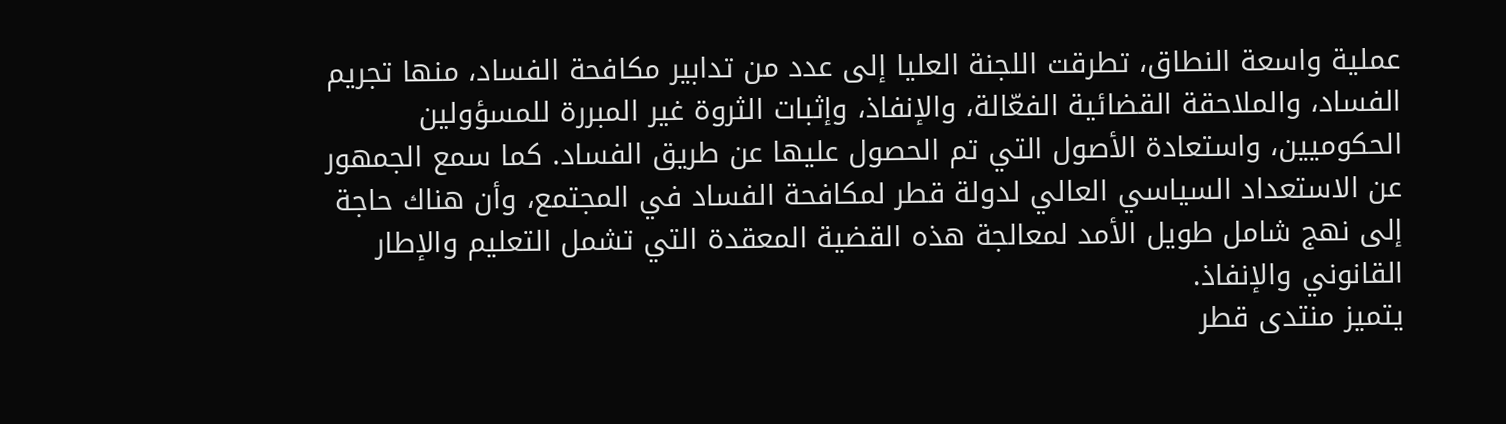عملية واسعة النطاق، تطرقت اللجنة العليا إلى عدد من تدابير مكافحة الفساد، منها تجريم الفساد، والملاحقة القضائية الفعّالة، والإنفاذ، وإثبات الثروة غير المبررة للمسؤولين الحكوميين، واستعادة الأصول التي تم الحصول عليها عن طريق الفساد. كما سمع الجمهور عن الاستعداد السياسي العالي لدولة قطر لمكافحة الفساد في المجتمع، وأن هناك حاجة إلى نهج شامل طويل الأمد لمعالجة هذه القضية المعقدة التي تشمل التعليم والإطار القانوني والإنفاذ.
يتميز منتدى قطر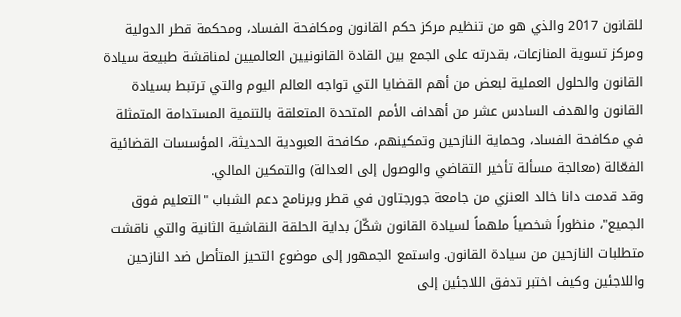للقانون 2017 والذي هو من تنظيم مركز حكم القانون ومكافحة الفساد، ومحكمة قطر الدولية ومركز تسوية المنازعات، بقدرته على الجمع بين القادة القانونيين العالميين لمناقشة طبيعة سيادة القانون والحلول العملية لبعض من أهم القضايا التي تواجه العالم اليوم والتي ترتبط بسيادة القانون والهدف السادس عشر من أهداف الأمم المتحدة المتعلقة بالتنمية المستدامة المتمثلة في مكافحة الفساد، وحماية النازحين وتمكينهم، مكافحة العبودية الحديثة، المؤسسات القضائية الفعّالة (معالجة مسألة تأخير التقاضي والوصول إلى العدالة) والتمكين المالي.
وقد قدمت دانا خالد العنزي من جامعة جورجتاون في قطر وبرنامج دعم الشباب "التعليم فوق الجميع"، منظوراً شخصياً ملهماً لسيادة القانون شكّلَ بداية الحلقة النقاشية الثانية والتي ناقشت متطلبات النازحين من سيادة القانون. واستمع الجمهور إلى موضوع التحيز المتأصل ضد النازحين واللاجئين وكيف اختبر تدفق اللاجئين إلى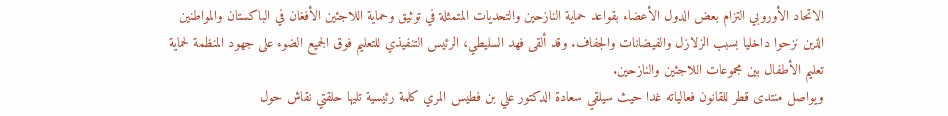الاتحاد الأوروبي التزام بعض الدول الأعضاء بقواعد حماية النازحين والتحديات المتمثلة في توثيق وحماية اللاجئين الأفغان في الباكستان والمواطنين الذين نزحوا داخليا بسبب الزلازل والفيضانات والجفاف. وقد ألقى فهد السليطي، الرئيس التنفيذي للتعليم فوق الجميع الضوء على جهود المنظمة لحماية تعليم الأطفال بين مجموعات اللاجئين والنازحين.
ويواصل منتدى قطر للقانون فعالياته غدا حيث سيلقي سعادة الدكتور علي بن فطيس المري كلمة رئيسية تليها حلقتي نقاش حول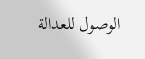الوصول للعدالة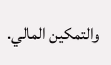والتمكين المالي.